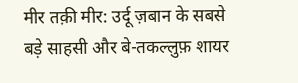मीर तक़ी मीर: उर्दू ज़बान के सबसे बड़े साहसी और बे-तकल्लुफ़ शायर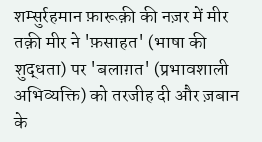शम्सुर्रहमान फ़ारूक़ी की नज़र में मीर तक़ी मीर ने 'फ़साहत' (भाषा की शुद्धता) पर 'बलाग़त' (प्रभावशाली अभिव्यक्ति) को तरजीह दी और ज़बान के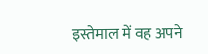इस्तेमाल में वह अपने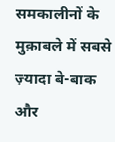समकालीनों के मुक़ाबले में सबसे ज़्यादा बे-बाक और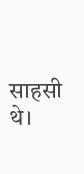साहसी थे।